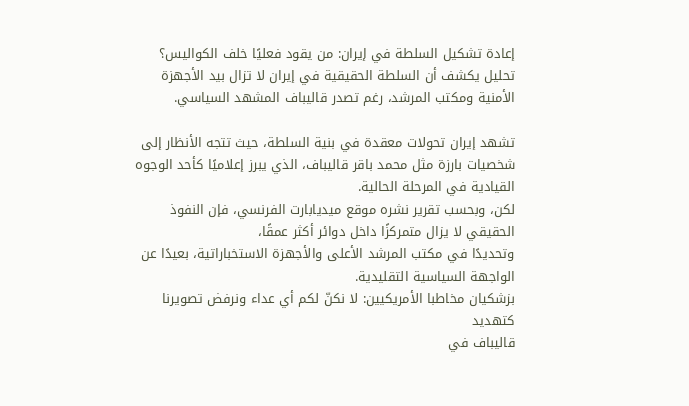إعادة تشكيل السلطة في إيران: من يقود فعليًا خلف الكواليس؟
تحليل يكشف أن السلطة الحقيقية في إيران لا تزال بيد الأجهزة الأمنية ومكتب المرشد، رغم تصدر قاليباف المشهد السياسي.

تشهد إيران تحولات معقدة في بنية السلطة، حيث تتجه الأنظار إلى شخصيات بارزة مثل محمد باقر قاليباف، الذي يبرز إعلاميًا كأحد الوجوه القيادية في المرحلة الحالية.
لكن، وبحسب تقرير نشره موقع ميديابارت الفرنسي، فإن النفوذ الحقيقي لا يزال متمركزًا داخل دوائر أكثر عمقًا،
وتحديدًا في مكتب المرشد الأعلى والأجهزة الاستخباراتية، بعيدًا عن الواجهة السياسية التقليدية.
بزشكيان مخاطبا الأمريكيين: لا نكنّ لكم أي عداء ونرفض تصويرنا كتهديد
قاليباف في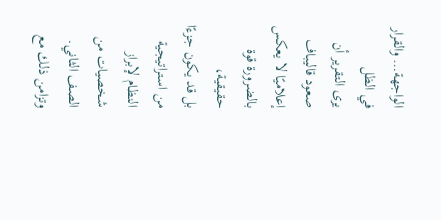الواجهة… والقرار في الظل
يرى التقرير أن صعود قاليباف إعلاميًا لا يعكس بالضرورة قوة حقيقية،
بل قد يكون جزءًا من استراتيجية النظام لإبراز شخصيات من الصف الثاني.
وتزامن ذلك مع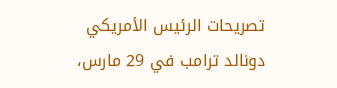تصريحات الرئيس الأمريكي دونالد ترامب في 29 مارس،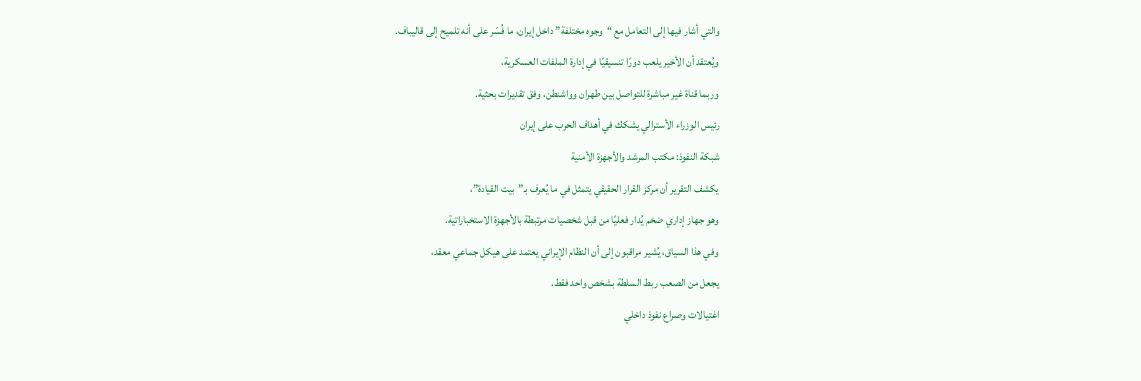والتي أشار فيها إلى التعامل مع “وجوه مختلفة” داخل إيران، ما فُسّر على أنه تلميح إلى قاليباف.
ويُعتقد أن الأخير يلعب دورًا تنسيقيًا في إدارة الملفات العسكرية،
وربما قناة غير مباشرة للتواصل بين طهران وواشنطن، وفق تقديرات بحثية.
رئيس الوزراء الأسترالي يشكك في أهداف الحرب على إيران
شبكة النفوذ: مكتب المرشد والأجهزة الأمنية
يكشف التقرير أن مركز القرار الحقيقي يتمثل في ما يُعرف بـ”بيت القيادة”،
وهو جهاز إداري ضخم يُدار فعليًا من قبل شخصيات مرتبطة بالأجهزة الاستخباراتية.
وفي هذا السياق، يُشير مراقبون إلى أن النظام الإيراني يعتمد على هيكل جماعي معقد،
يجعل من الصعب ربط السلطة بشخص واحد فقط.
اغتيالات وصراع نفوذ داخلي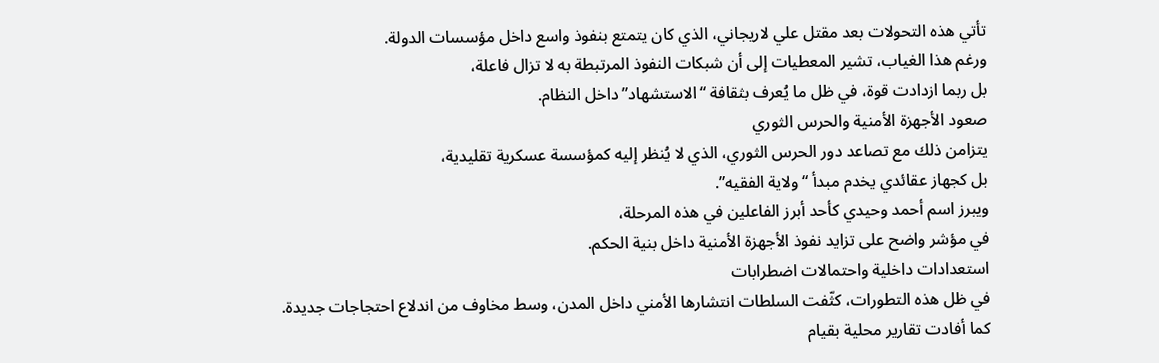تأتي هذه التحولات بعد مقتل علي لاريجاني، الذي كان يتمتع بنفوذ واسع داخل مؤسسات الدولة.
ورغم هذا الغياب، تشير المعطيات إلى أن شبكات النفوذ المرتبطة به لا تزال فاعلة،
بل ربما ازدادت قوة، في ظل ما يُعرف بثقافة “الاستشهاد” داخل النظام.
صعود الأجهزة الأمنية والحرس الثوري
يتزامن ذلك مع تصاعد دور الحرس الثوري، الذي لا يُنظر إليه كمؤسسة عسكرية تقليدية،
بل كجهاز عقائدي يخدم مبدأ “ولاية الفقيه”.
ويبرز اسم أحمد وحيدي كأحد أبرز الفاعلين في هذه المرحلة،
في مؤشر واضح على تزايد نفوذ الأجهزة الأمنية داخل بنية الحكم.
استعدادات داخلية واحتمالات اضطرابات
في ظل هذه التطورات، كثّفت السلطات انتشارها الأمني داخل المدن، وسط مخاوف من اندلاع احتجاجات جديدة.
كما أفادت تقارير محلية بقيام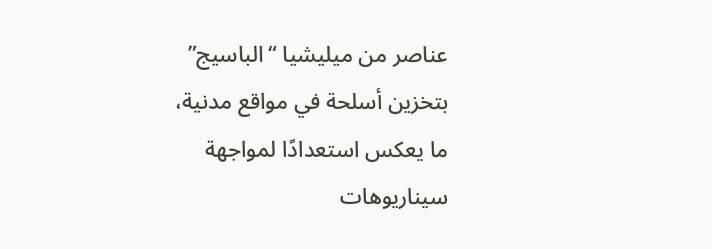عناصر من ميليشيا “الباسيج” بتخزين أسلحة في مواقع مدنية،
ما يعكس استعدادًا لمواجهة سيناريوهات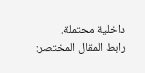داخلية محتملة.
رابط المقال المختصر: